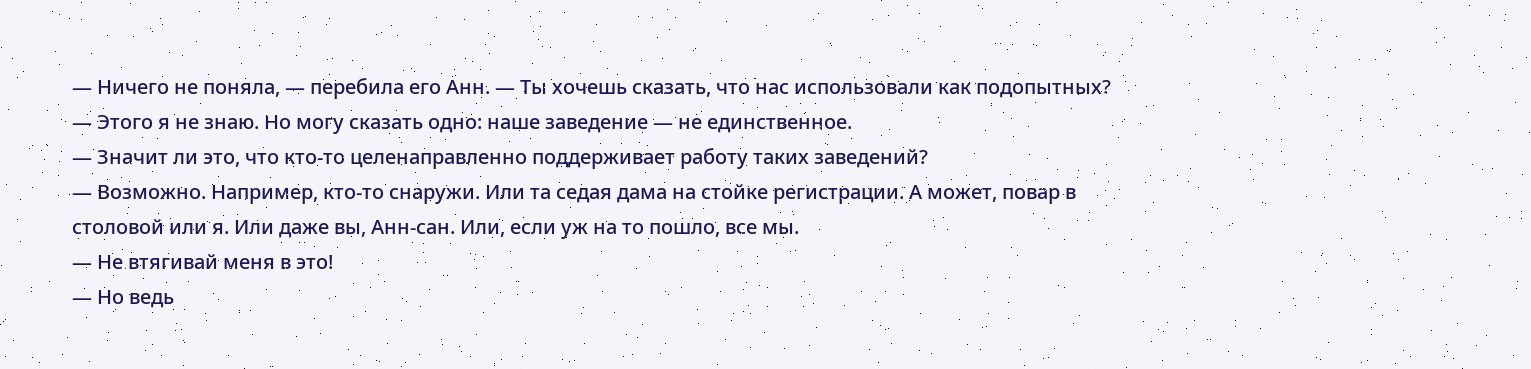— Ничего не поняла, — перебила его Анн. — Ты хочешь сказать, что нас использовали как подопытных?
— Этого я не знаю. Но могу сказать одно: наше заведение — не единственное.
— Значит ли это, что кто-то целенаправленно поддерживает работу таких заведений?
— Возможно. Например, кто-то снаружи. Или та седая дама на стойке регистрации. А может, повар в столовой или я. Или даже вы, Анн-сан. Или, если уж на то пошло, все мы.
— Не втягивай меня в это!
— Но ведь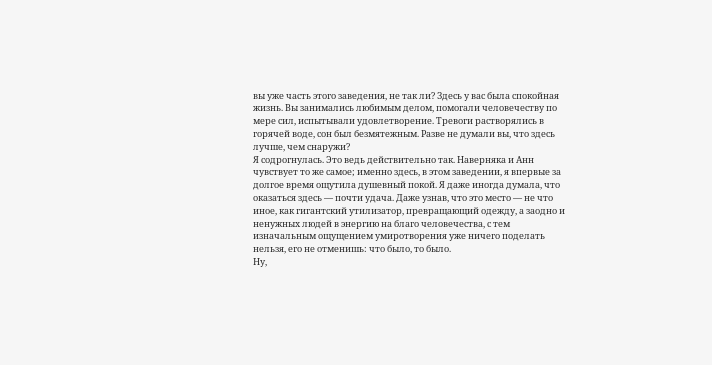вы уже часть этого заведения, не так ли? Здесь у вас была спокойная жизнь. Вы занимались любимым делом, помогали человечеству по мере сил, испытывали удовлетворение. Тревоги растворялись в горячей воде, сон был безмятежным. Разве не думали вы, что здесь лучше, чем снаружи?
Я содрогнулась. Это ведь действительно так. Наверняка и Анн чувствует то же самое; именно здесь, в этом заведении, я впервые за долгое время ощутила душевный покой. Я даже иногда думала, что оказаться здесь — почти удача. Даже узнав, что это место — не что иное, как гигантский утилизатор, превращающий одежду, а заодно и ненужных людей в энергию на благо человечества, с тем изначальным ощущением умиротворения уже ничего поделать нельзя, его не отменишь: что было, то было.
Ну,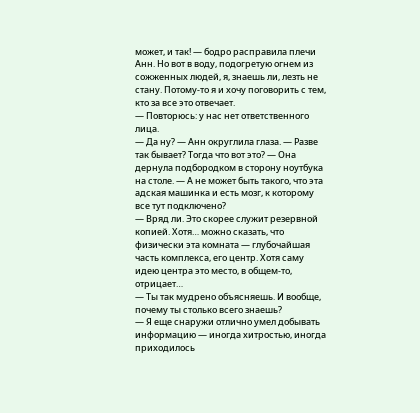может, и так! — бодро расправила плечи Анн. Но вот в воду, подогретую огнем из сожженных людей, я, знаешь ли, лезть не стану. Потому-то я и хочу поговорить с тем, кто за все это отвечает.
— Повторюсь: у нас нет ответственного лица.
— Да ну? — Анн округлила глаза. — Разве так бывает? Тогда что вот это? — Она дернула подбородком в сторону ноутбука на столе. — А не может быть такого, что эта адская машинка и есть мозг, к которому все тут подключено?
— Вряд ли. Это скорее служит резервной копией. Хотя… можно сказать, что физически эта комната — глубочайшая часть комплекса, его центр. Хотя саму идею центра это место, в общем-то, отрицает…
— Ты так мудрено объясняешь. И вообще, почему ты столько всего знаешь?
— Я еще снаружи отлично умел добывать информацию — иногда хитростью, иногда приходилось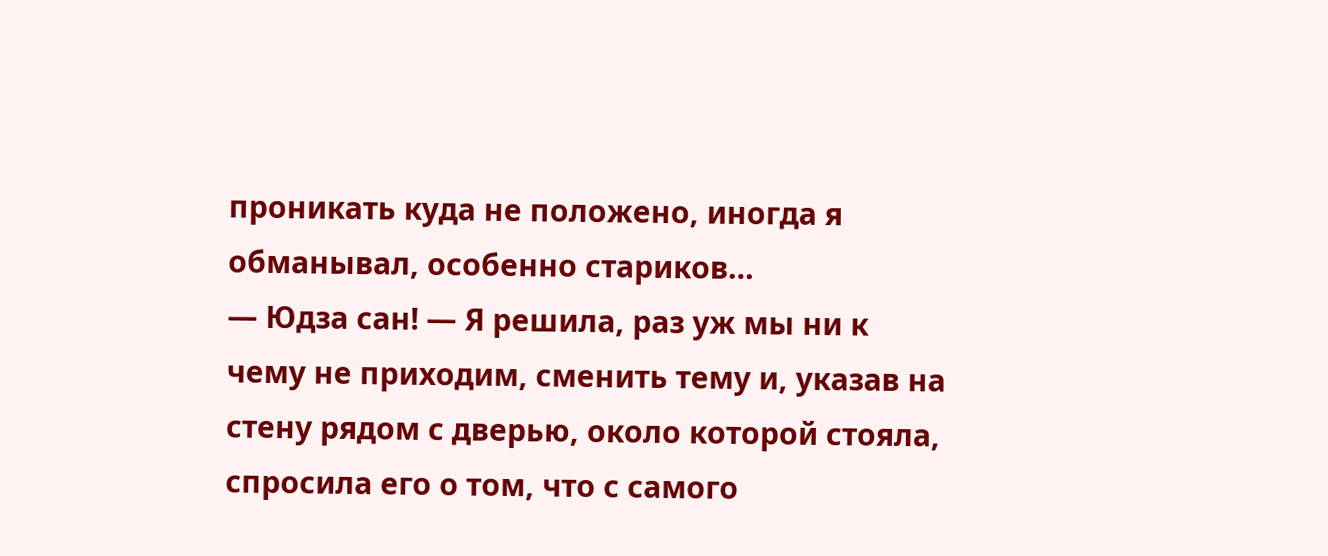проникать куда не положено, иногда я обманывал, особенно стариков…
— Юдза сан! — Я решила, раз уж мы ни к чему не приходим, сменить тему и, указав на стену рядом с дверью, около которой стояла, спросила его о том, что с самого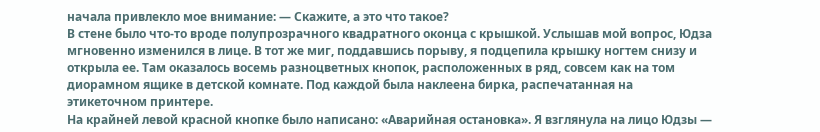начала привлекло мое внимание: — Скажите, а это что такое?
В стене было что-то вроде полупрозрачного квадратного оконца с крышкой. Услышав мой вопрос, Юдза мгновенно изменился в лице. В тот же миг, поддавшись порыву, я подцепила крышку ногтем снизу и открыла ее. Там оказалось восемь разноцветных кнопок, расположенных в ряд, совсем как на том диорамном ящике в детской комнате. Под каждой была наклеена бирка, распечатанная на этикеточном принтере.
На крайней левой красной кнопке было написано: «Аварийная остановка». Я взглянула на лицо Юдзы —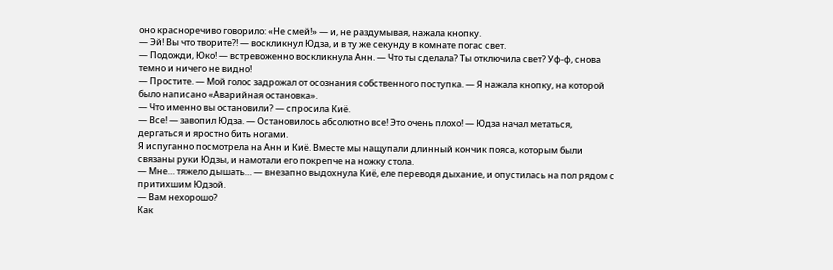оно красноречиво говорило: «Не смей!» — и, не раздумывая, нажала кнопку.
— Эй! Вы что творите?! — воскликнул Юдза, и в ту же секунду в комнате погас свет.
— Подожди, Юко! — встревоженно воскликнула Анн. — Что ты сделала? Ты отключила свет? Уф-ф, снова темно и ничего не видно!
— Простите. — Мой голос задрожал от осознания собственного поступка. — Я нажала кнопку, на которой было написано «Аварийная остановка».
— Что именно вы остановили? — спросила Киё.
— Все! — завопил Юдза. — Остановилось абсолютно все! Это очень плохо! — Юдза начал метаться, дергаться и яростно бить ногами.
Я испуганно посмотрела на Анн и Киё. Вместе мы нащупали длинный кончик пояса, которым были связаны руки Юдзы, и намотали его покрепче на ножку стола.
— Мне… тяжело дышать… — внезапно выдохнула Киё, еле переводя дыхание, и опустилась на пол рядом с притихшим Юдзой.
— Вам нехорошо?
Как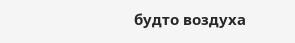будто воздуха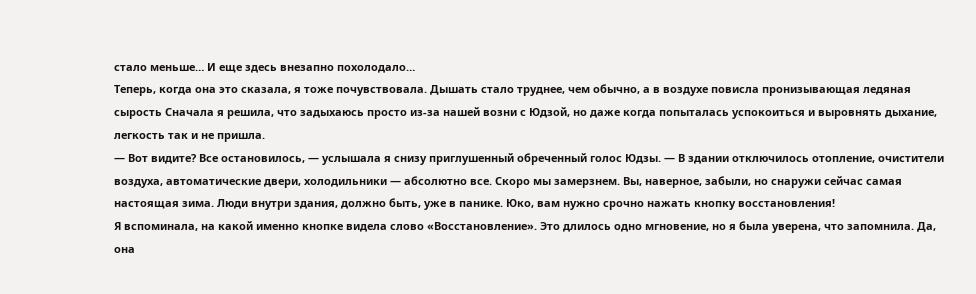стало меньше… И еще здесь внезапно похолодало…
Теперь, когда она это сказала, я тоже почувствовала. Дышать стало труднее, чем обычно, а в воздухе повисла пронизывающая ледяная сырость Сначала я решила, что задыхаюсь просто из-за нашей возни с Юдзой, но даже когда попыталась успокоиться и выровнять дыхание, легкость так и не пришла.
— Вот видите? Все остановилось, — услышала я снизу приглушенный обреченный голос Юдзы. — В здании отключилось отопление, очистители воздуха, автоматические двери, холодильники — абсолютно все. Скоро мы замерзнем. Вы, наверное, забыли, но снаружи сейчас самая настоящая зима. Люди внутри здания, должно быть, уже в панике. Юко, вам нужно срочно нажать кнопку восстановления!
Я вспоминала, на какой именно кнопке видела слово «Восстановление». Это длилось одно мгновение, но я была уверена, что запомнила. Да, она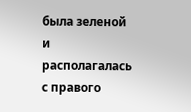была зеленой и располагалась с правого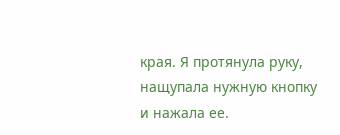края. Я протянула руку, нащупала нужную кнопку и нажала ее.